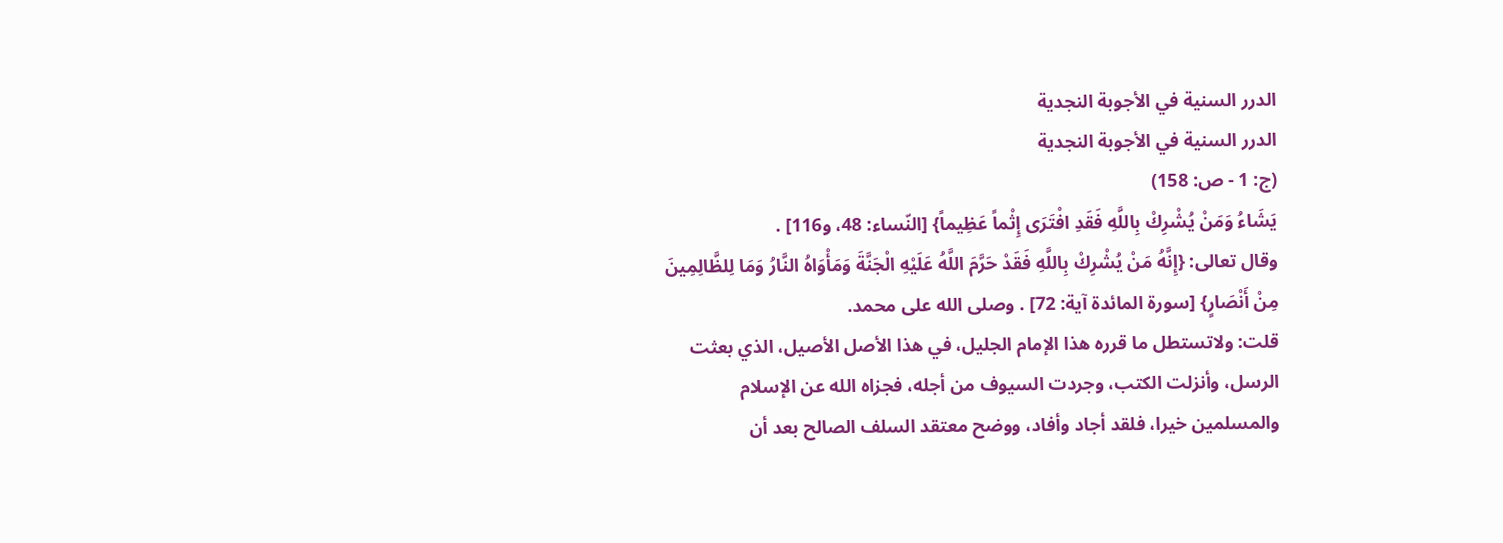الدرر السنية في الأجوبة النجدية
الدرر السنية في الأجوبة النجدية
(ج: 1 - ص: 158)
يَشَاءُ وَمَنْ يُشْرِكْ بِاللَّهِ فَقَدِ افْتَرَى إِثْماً عَظِيماً} [النّساء: 48، و116] .
وقال تعالى: {إِنَّهُ مَنْ يُشْرِكْ بِاللَّهِ فَقَدْ حَرَّمَ اللَّهُ عَلَيْهِ الْجَنَّةَ وَمَأْوَاهُ النَّارُ وَمَا لِلظَّالِمِينَ مِنْ أَنْصَارٍ} [سورة المائدة آية: 72] . وصلى الله على محمد.
قلت: ولاتستطل ما قرره هذا الإمام الجليل، في هذا الأصل الأصيل، الذي بعثت الرسل، وأنزلت الكتب، وجردت السيوف من أجله، فجزاه الله عن الإسلام والمسلمين خيرا، فلقد أجاد وأفاد، ووضح معتقد السلف الصالح بعد أن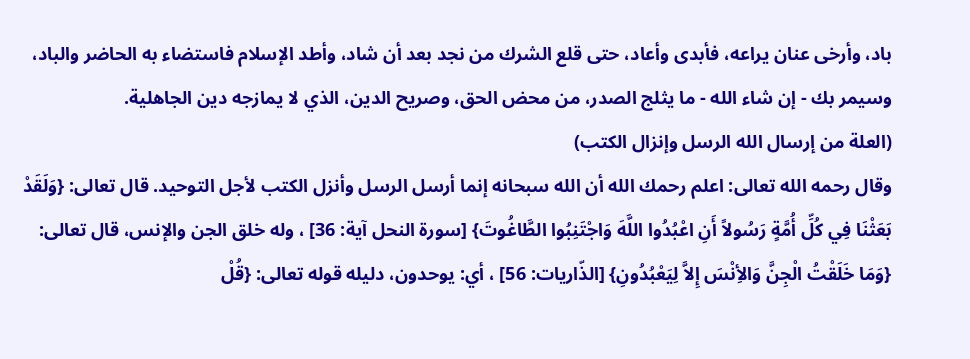باد، وأرخى عنان يراعه، فأبدى وأعاد، حتى قلع الشرك من نجد بعد أن شاد، وأطد الإسلام فاستضاء به الحاضر والباد، وسيمر بك - إن شاء الله - ما يثلج الصدر، من محض الحق، وصريح الدين، الذي لا يمازجه دين الجاهلية.
(العلة من إرسال الله الرسل وإنزال الكتب)
وقال رحمه الله تعالى: اعلم رحمك الله أن الله سبحانه إنما أرسل الرسل وأنزل الكتب لأجل التوحيد. قال تعالى: {وَلَقَدْ بَعَثْنَا فِي كُلِّ أُمَّةٍ رَسُولاً أَنِ اعْبُدُوا اللَّهَ وَاجْتَنِبُوا الطَّاغُوتَ} [سورة النحل آية: 36] ، وله خلق الجن والإنس، قال تعالى: {وَمَا خَلَقْتُ الْجِنَّ وَالأِنْسَ إِلاَّ لِيَعْبُدُونِ} [الذّاريات: 56] ، أي: يوحدون، دليله قوله تعالى: {قُلْ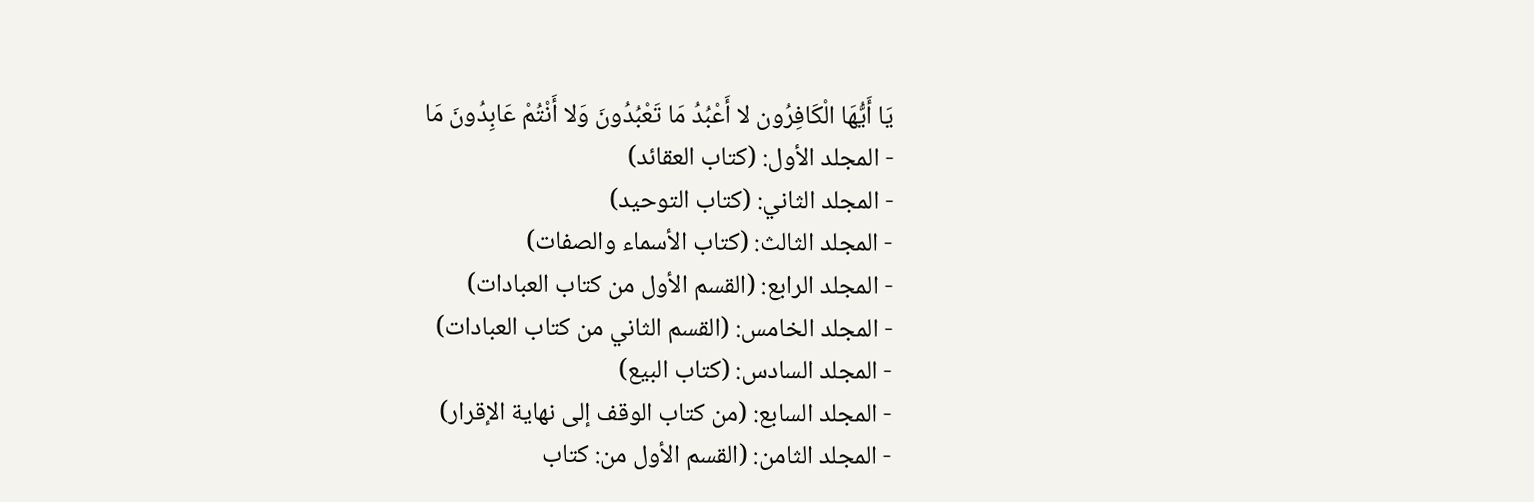يَا أَيُّهَا الْكَافِرُون لا أَعْبُدُ مَا تَعْبُدُونَ وَلا أَنْتُمْ عَابِدُونَ مَا
- المجلد الأول: (كتاب العقائد)
- المجلد الثاني: (كتاب التوحيد)
- المجلد الثالث: (كتاب الأسماء والصفات)
- المجلد الرابع: (القسم الأول من كتاب العبادات)
- المجلد الخامس: (القسم الثاني من كتاب العبادات)
- المجلد السادس: (كتاب البيع)
- المجلد السابع: (من كتاب الوقف إلى نهاية الإقرار)
- المجلد الثامن: (القسم الأول من: كتاب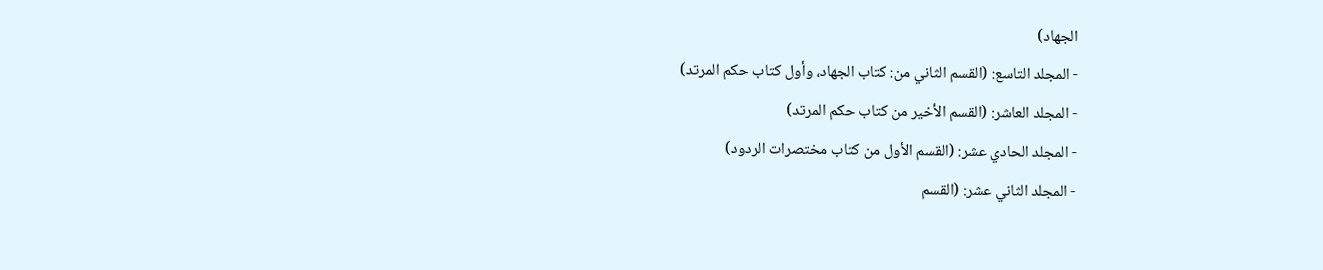الجهاد)
- المجلد التاسع: (القسم الثاني من: كتاب الجهاد، وأول كتاب حكم المرتد)
- المجلد العاشر: (القسم الأخير من كتاب حكم المرتد)
- المجلد الحادي عشر: (القسم الأول من كتاب مختصرات الردود)
- المجلد الثاني عشر: (القسم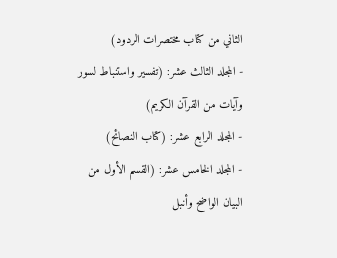الثاني من كتاب مختصرات الردود)
- المجلد الثالث عشر: (تفسير واستنباط لسور وآيات من القرآن الكريم)
- المجلد الرابع عشر: (كتاب النصائح)
- المجلد الخامس عشر: (القسم الأول من البيان الواضح وأنبل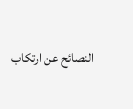النصائح عن ارتكاب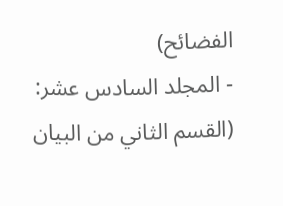الفضائح)
- المجلد السادس عشر: (القسم الثاني من البيان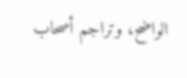الواضح، وتراجم أصحاب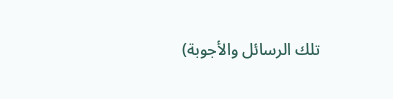تلك الرسائل والأجوبة)